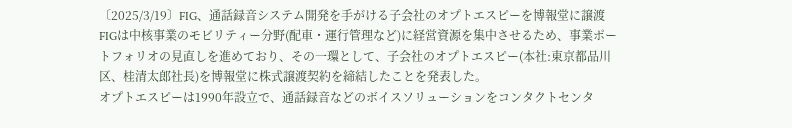〔2025/3/19〕FIG、通話録音システム開発を手がける子会社のオプトエスピーを博報堂に譲渡
FIGは中核事業のモビリティー分野(配車・運行管理など)に経営資源を集中させるため、事業ポートフォリオの見直しを進めており、その一環として、子会社のオプトエスピー(本社:東京都品川区、桂清太郎社長)を博報堂に株式譲渡契約を締結したことを発表した。
オプトエスピーは1990年設立で、通話録音などのボイスソリューションをコンタクトセンタ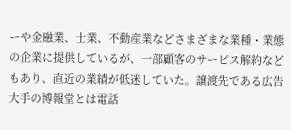ーや金融業、士業、不動産業などさまざまな業種・業態の企業に提供しているが、一部顧客のサービス解約などもあり、直近の業績が低迷していた。譲渡先である広告大手の博報堂とは電話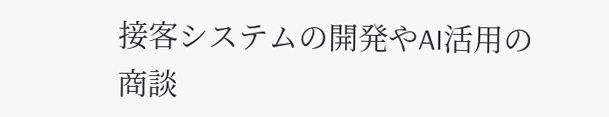接客システムの開発やAI活用の商談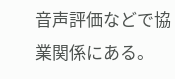音声評価などで協業関係にある。